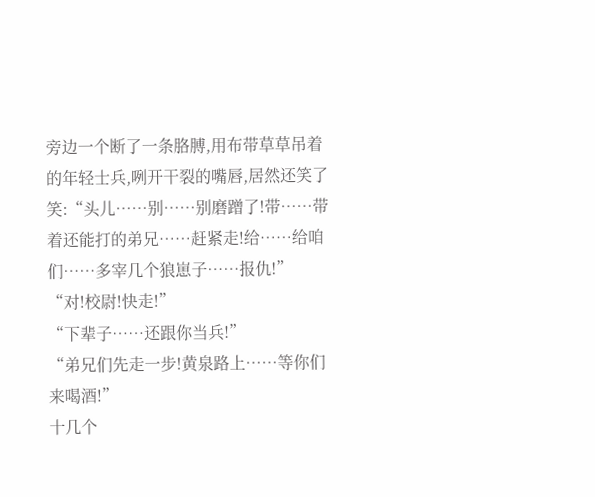旁边一个断了一条胳膊,用布带草草吊着的年轻士兵,咧开干裂的嘴唇,居然还笑了笑:“头儿……别……别磨蹭了!带……带着还能打的弟兄……赶紧走!给……给咱们……多宰几个狼崽子……报仇!”
“对!校尉!快走!”
“下辈子……还跟你当兵!”
“弟兄们先走一步!黄泉路上……等你们来喝酒!”
十几个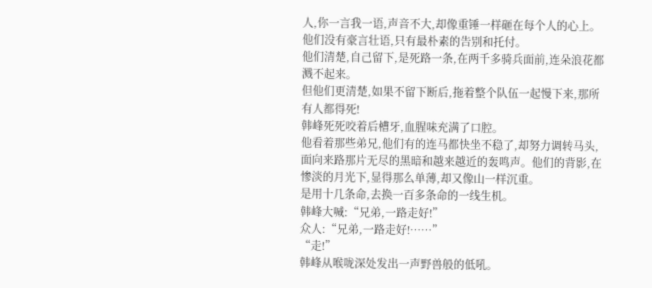人,你一言我一语,声音不大,却像重锤一样砸在每个人的心上。
他们没有豪言壮语,只有最朴素的告别和托付。
他们清楚,自己留下,是死路一条,在两千多骑兵面前,连朵浪花都溅不起来。
但他们更清楚,如果不留下断后,拖着整个队伍一起慢下来,那所有人都得死!
韩峰死死咬着后槽牙,血腥味充满了口腔。
他看着那些弟兄,他们有的连马都快坐不稳了,却努力调转马头,面向来路那片无尽的黑暗和越来越近的轰鸣声。他们的背影,在惨淡的月光下,显得那么单薄,却又像山一样沉重。
是用十几条命,去换一百多条命的一线生机。
韩峰大喊:“兄弟,一路走好!”
众人:“兄弟,一路走好!……”
“走!”
韩峰从喉咙深处发出一声野兽般的低吼。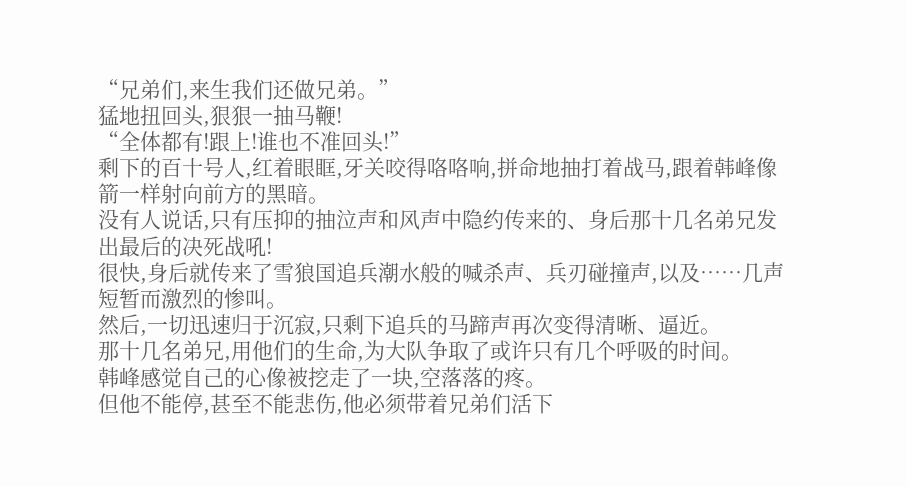“兄弟们,来生我们还做兄弟。”
猛地扭回头,狠狠一抽马鞭!
“全体都有!跟上!谁也不准回头!”
剩下的百十号人,红着眼眶,牙关咬得咯咯响,拼命地抽打着战马,跟着韩峰像箭一样射向前方的黑暗。
没有人说话,只有压抑的抽泣声和风声中隐约传来的、身后那十几名弟兄发出最后的决死战吼!
很快,身后就传来了雪狼国追兵潮水般的喊杀声、兵刃碰撞声,以及……几声短暂而激烈的惨叫。
然后,一切迅速归于沉寂,只剩下追兵的马蹄声再次变得清晰、逼近。
那十几名弟兄,用他们的生命,为大队争取了或许只有几个呼吸的时间。
韩峰感觉自己的心像被挖走了一块,空落落的疼。
但他不能停,甚至不能悲伤,他必须带着兄弟们活下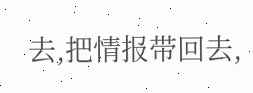去,把情报带回去,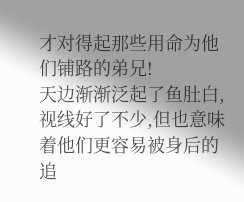才对得起那些用命为他们铺路的弟兄!
天边渐渐泛起了鱼肚白,视线好了不少,但也意味着他们更容易被身后的追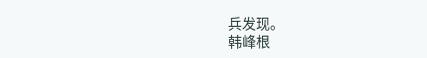兵发现。
韩峰根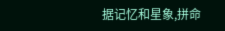据记忆和星象,拼命